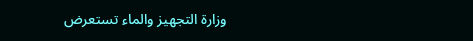وزارة التجهيز والماء تستعرض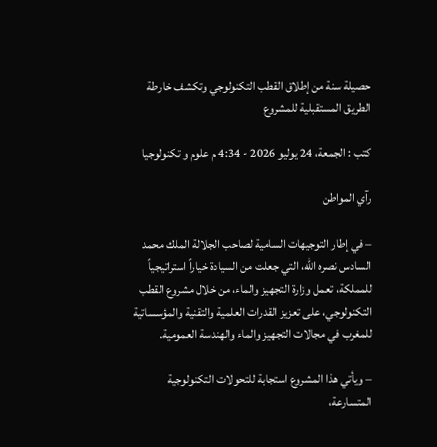حصيلة سنة من إطلاق القطب التكنولوجي وتكشف خارطة الطريق المستقبلية للمشروع

كتب : الجمعة، 24 يوليو 2026 - 4:34 م علوم و تكنولوجيا

رآي المواطن

– في إطار التوجيهات السامية لصاحب الجلالة الملك محمد السادس نصره الله، التي جعلت من السيادة خياراً استراتيجياً للمملكة، تعمل وزارة التجهيز والماء، من خلال مشروع القطب التكنولوجي، على تعزيز القدرات العلمية والتقنية والمؤسساتية للمغرب في مجالات التجهيز والماء والهندسة العمومية.

– ويأتي هذا المشروع استجابة للتحولات التكنولوجية المتسارعة،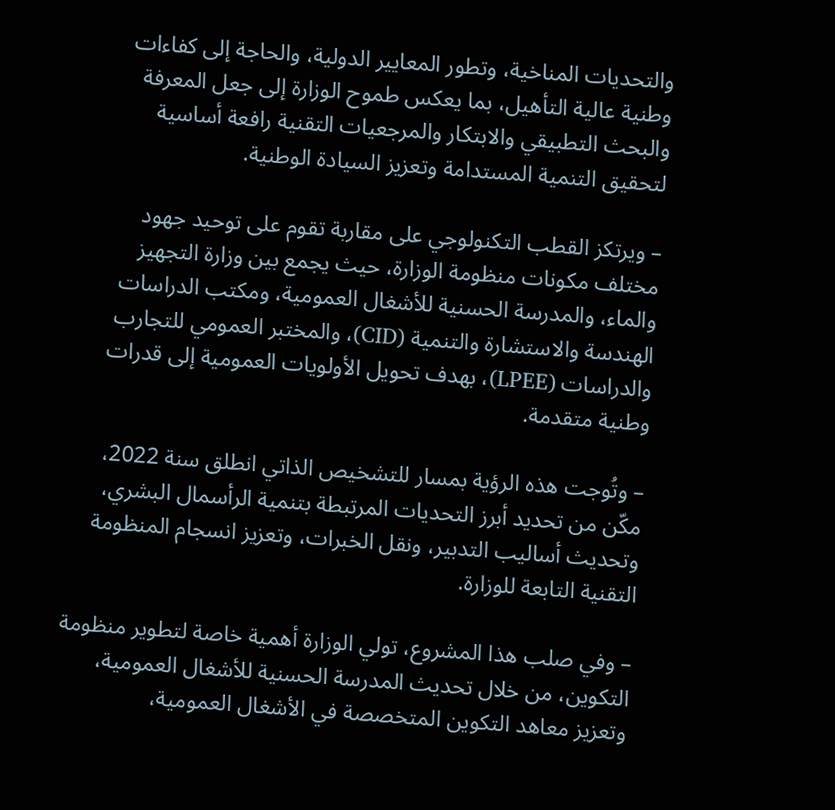والتحديات المناخية، وتطور المعايير الدولية، والحاجة إلى كفاءات وطنية عالية التأهيل، بما يعكس طموح الوزارة إلى جعل المعرفة والبحث التطبيقي والابتكار والمرجعيات التقنية رافعة أساسية لتحقيق التنمية المستدامة وتعزيز السيادة الوطنية.

– ويرتكز القطب التكنولوجي على مقاربة تقوم على توحيد جهود مختلف مكونات منظومة الوزارة، حيث يجمع بين وزارة التجهيز والماء، والمدرسة الحسنية للأشغال العمومية، ومكتب الدراسات الهندسة والاستشارة والتنمية (CID)، والمختبر العمومي للتجارب والدراسات (LPEE)، بهدف تحويل الأولويات العمومية إلى قدرات وطنية متقدمة.

– وتُوجت هذه الرؤية بمسار للتشخيص الذاتي انطلق سنة 2022، مكّن من تحديد أبرز التحديات المرتبطة بتنمية الرأسمال البشري، وتحديث أساليب التدبير، ونقل الخبرات، وتعزيز انسجام المنظومة التقنية التابعة للوزارة.

– وفي صلب هذا المشروع، تولي الوزارة أهمية خاصة لتطوير منظومة التكوين، من خلال تحديث المدرسة الحسنية للأشغال العمومية، وتعزيز معاهد التكوين المتخصصة في الأشغال العمومية،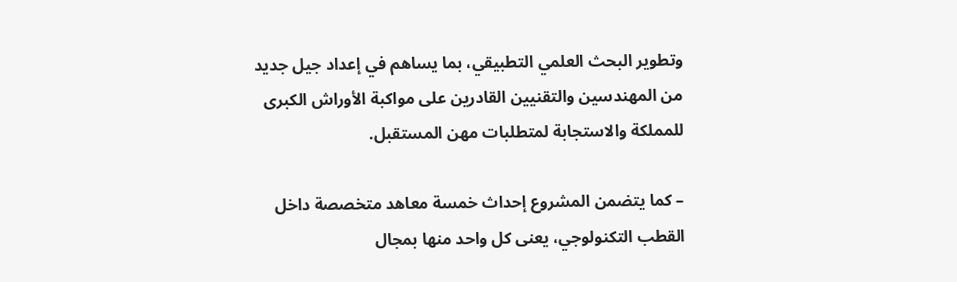وتطوير البحث العلمي التطبيقي، بما يساهم في إعداد جيل جديد من المهندسين والتقنيين القادرين على مواكبة الأوراش الكبرى للمملكة والاستجابة لمتطلبات مهن المستقبل.

– كما يتضمن المشروع إحداث خمسة معاهد متخصصة داخل القطب التكنولوجي، يعنى كل واحد منها بمجال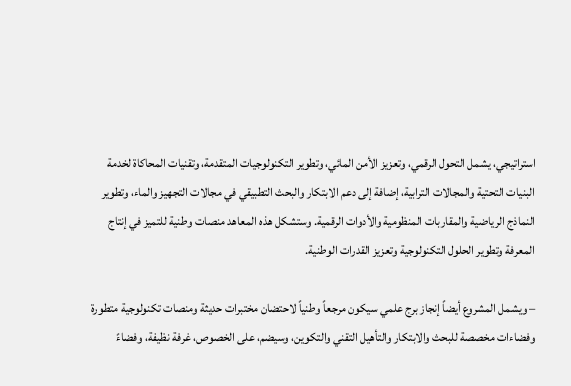استراتيجي، يشمل التحول الرقمي، وتعزيز الأمن المائي، وتطوير التكنولوجيات المتقدمة، وتقنيات المحاكاة لخدمة البنيات التحتية والمجالات الترابية، إضافة إلى دعم الابتكار والبحث التطبيقي في مجالات التجهيز والماء، وتطوير النماذج الرياضية والمقاربات المنظومية والأدوات الرقمية. وستشكل هذه المعاهد منصات وطنية للتميز في إنتاج المعرفة وتطوير الحلول التكنولوجية وتعزيز القدرات الوطنية.

– ويشمل المشروع أيضاً إنجاز برج علمي سيكون مرجعاً وطنياً لاحتضان مختبرات حديثة ومنصات تكنولوجية متطورة وفضاءات مخصصة للبحث والابتكار والتأهيل التقني والتكوين، وسيضم، على الخصوص، غرفة نظيفة، وفضاءً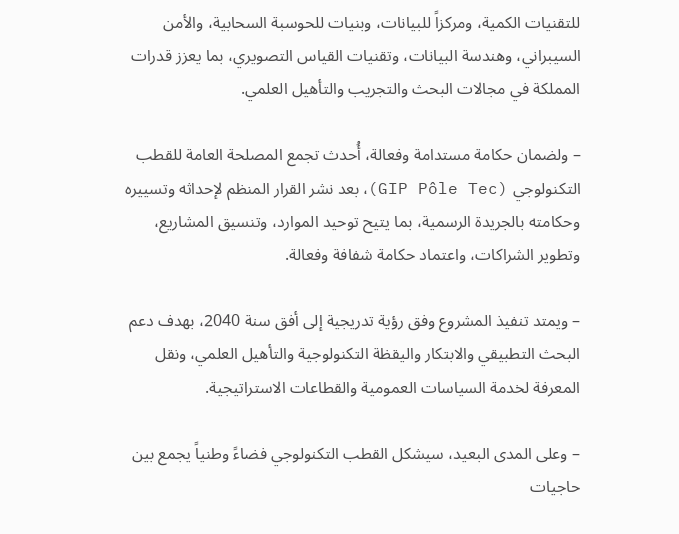للتقنيات الكمية، ومركزاً للبيانات، وبنيات للحوسبة السحابية، والأمن السيبراني، وهندسة البيانات، وتقنيات القياس التصويري، بما يعزز قدرات المملكة في مجالات البحث والتجريب والتأهيل العلمي.

– ولضمان حكامة مستدامة وفعالة، أُحدث تجمع المصلحة العامة للقطب التكنولوجي (GIP Pôle Tec)، بعد نشر القرار المنظم لإحداثه وتسييره وحكامته بالجريدة الرسمية، بما يتيح توحيد الموارد، وتنسيق المشاريع، وتطوير الشراكات، واعتماد حكامة شفافة وفعالة.

– ويمتد تنفيذ المشروع وفق رؤية تدريجية إلى أفق سنة 2040، بهدف دعم البحث التطبيقي والابتكار واليقظة التكنولوجية والتأهيل العلمي، ونقل المعرفة لخدمة السياسات العمومية والقطاعات الاستراتيجية.

– وعلى المدى البعيد، سيشكل القطب التكنولوجي فضاءً وطنياً يجمع بين حاجيات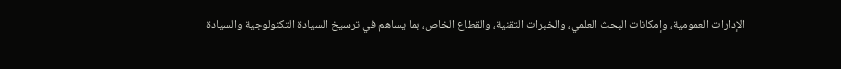الإدارات العمومية، وإمكانات البحث العلمي، والخبرات التقنية، والقطاع الخاص، بما يساهم في ترسيخ السيادة التكنولوجية والسيادة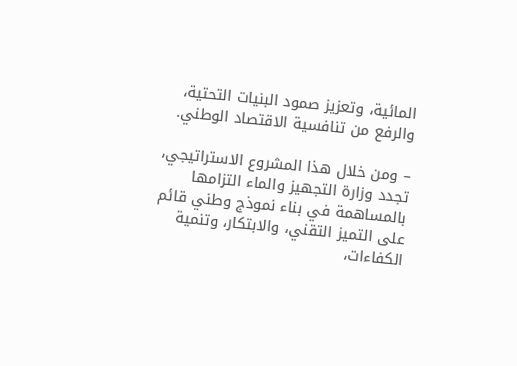المائية، وتعزيز صمود البنيات التحتية، والرفع من تنافسية الاقتصاد الوطني.

– ومن خلال هذا المشروع الاستراتيجي، تجدد وزارة التجهيز والماء التزامها بالمساهمة في بناء نموذج وطني قائم على التميز التقني، والابتكار، وتنمية الكفاءات،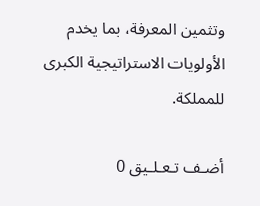وتثمين المعرفة، بما يخدم الأولويات الاستراتيجية الكبرى للمملكة.

أضـف تـعـلـيق 0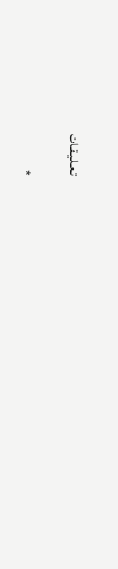تـعـلـيـقـات

*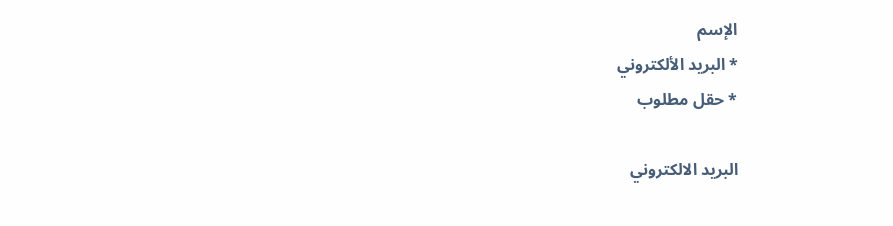الإسم
* البريد الألكتروني
* حقل مطلوب

البريد الالكتروني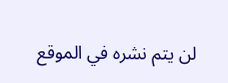لن يتم نشره في الموقع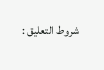شروط التعليق :